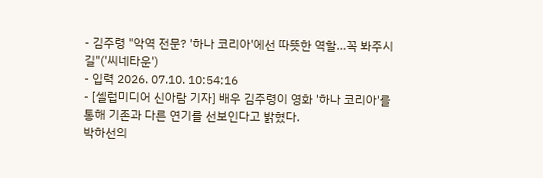- 김주령 "악역 전문? '하나 코리아'에선 따뜻한 역할…꼭 봐주시길"('씨네타운')
- 입력 2026. 07.10. 10:54:16
- [셀럽미디어 신아람 기자] 배우 김주령이 영화 '하나 코리아'를 통해 기존과 다른 연기를 선보인다고 밝혔다.
박하선의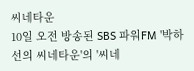씨네타운
10일 오전 방송된 SBS 파워FM '박하선의 씨네타운'의 '씨네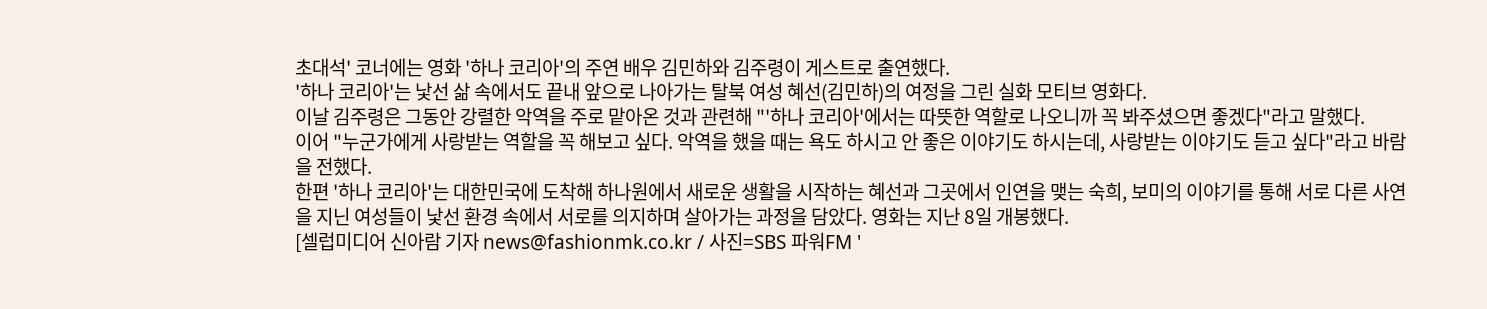초대석' 코너에는 영화 '하나 코리아'의 주연 배우 김민하와 김주령이 게스트로 출연했다.
'하나 코리아'는 낯선 삶 속에서도 끝내 앞으로 나아가는 탈북 여성 혜선(김민하)의 여정을 그린 실화 모티브 영화다.
이날 김주령은 그동안 강렬한 악역을 주로 맡아온 것과 관련해 "'하나 코리아'에서는 따뜻한 역할로 나오니까 꼭 봐주셨으면 좋겠다"라고 말했다.
이어 "누군가에게 사랑받는 역할을 꼭 해보고 싶다. 악역을 했을 때는 욕도 하시고 안 좋은 이야기도 하시는데, 사랑받는 이야기도 듣고 싶다"라고 바람을 전했다.
한편 '하나 코리아'는 대한민국에 도착해 하나원에서 새로운 생활을 시작하는 혜선과 그곳에서 인연을 맺는 숙희, 보미의 이야기를 통해 서로 다른 사연을 지닌 여성들이 낯선 환경 속에서 서로를 의지하며 살아가는 과정을 담았다. 영화는 지난 8일 개봉했다.
[셀럽미디어 신아람 기자 news@fashionmk.co.kr / 사진=SBS 파워FM '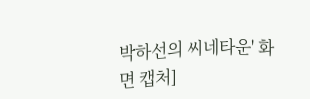박하선의 씨네타운' 화면 캡처]